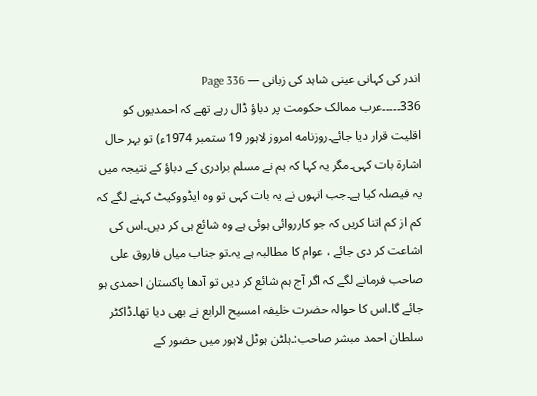اندر کی کہانی عینی شاہد کی زبانی — Page 336
336۔۔۔۔۔عرب ممالک حکومت پر دباؤ ڈال رہے تھے کہ احمدیوں کو اقلیت قرار دیا جائے۔روزنامه امروز لاہور 19 ستمبر 1974ء) تو بہر حال اشارۃ بات کہی۔مگر یہ کہا کہ ہم نے مسلم برادری کے دباؤ کے نتیجہ میں یہ فیصلہ کیا ہے۔جب انہوں نے یہ بات کہی تو وہ ایڈووکیٹ کہنے لگے کہ کم از کم اتنا کریں کہ جو کارروائی ہوئی ہے وہ شائع ہی کر دیں۔اس کی اشاعت کر دی جائے ، عوام کا مطالبہ ہے یہ۔تو جناب میاں فاروق علی صاحب فرمانے لگے کہ اگر آج ہم شائع کر دیں تو آدھا پاکستان احمدی ہو جائے گا۔اس کا حوالہ حضرت خلیفہ امسیح الرابع نے بھی دیا تھا۔ڈاکٹر سلطان احمد مبشر صاحب:۔ہلٹن ہوٹل لاہور میں حضور کے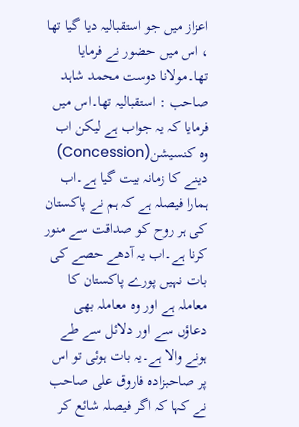اعزاز میں جو استقبالیہ دیا گیا تھا ، اس میں حضور نے فرمایا تھا۔مولانا دوست محمد شاہد صاحب : استقبالیہ تھا۔اس میں فرمایا کہ یہ جواب ہے لیکن اب وہ کنسیشن(Concession) دینے کا زمانہ بیت گیا ہے۔اب ہمارا فیصلہ ہے کہ ہم نے پاکستان کی ہر روح کو صداقت سے منور کرنا ہے۔اب یہ آدھے حصے کی بات نہیں پورے پاکستان کا معاملہ ہے اور وہ معاملہ بھی دعاؤں سے اور دلائل سے طے ہونے والا ہے۔یہ بات ہوئی تو اس پر صاحبزادہ فاروق علی صاحب نے کہا کہ اگر فیصلہ شائع کر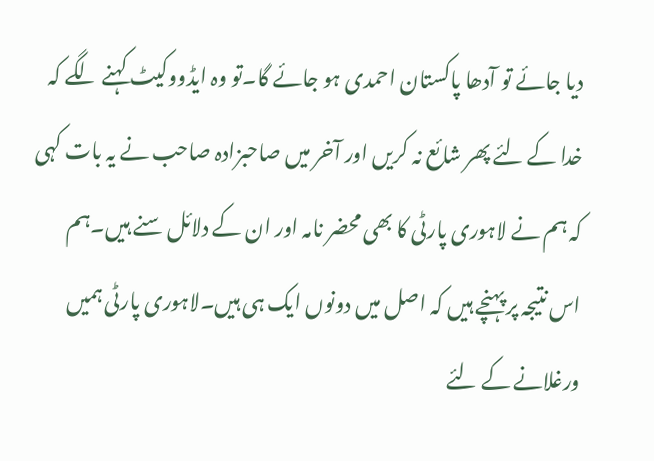دیا جائے تو آدھا پاکستان احمدی ہو جائے گا۔تو وہ ایڈووکیٹ کہنے لگے کہ خدا کے لئے پھر شائع نہ کریں اور آخر میں صاحبزادہ صاحب نے یہ بات کہی کہ ہم نے لاہوری پارٹی کا بھی محضر نامہ اور ان کے دلائل سنے ہیں۔ہم اس نتیجہ پر پہنچے ہیں کہ اصل میں دونوں ایک ہی ہیں۔لاہوری پارٹی ہمیں ورغلانے کے لئے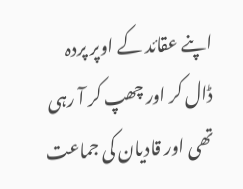اپنے عقائد کے اوپر پردہ ڈال کر اور چھپ کر آ رہی تھی اور قادیان کی جماعت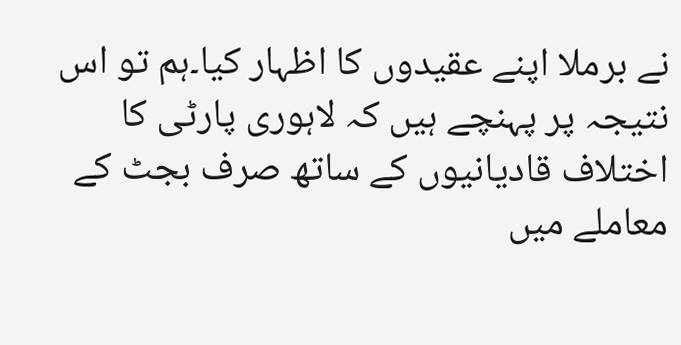نے برملا اپنے عقیدوں کا اظہار کیا۔ہم تو اس نتیجہ پر پہنچے ہیں کہ لاہوری پارٹی کا اختلاف قادیانیوں کے ساتھ صرف بجٹ کے معاملے میں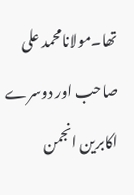تھا۔مولانامحمد علی صاحب اور دوسرے اکابرین انجمن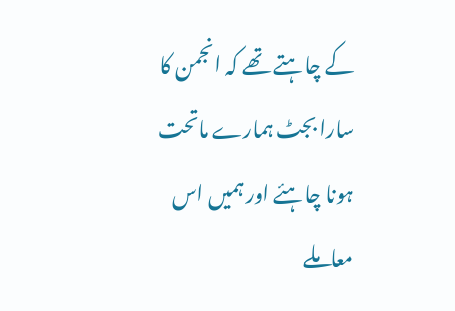کے چاہتے تھے کہ انجمن کا سارا بجٹ ہمارے ماتحت ہونا چاہئے اور ہمیں اس معاملے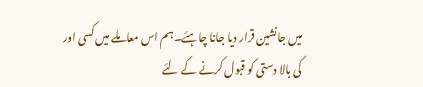میں جانشین قرار دیا جانا چاہئے۔ہم اس معاملے میں کسی اور کی بالا دستی کو قبول کرنے کے لئے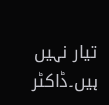تیار نہیں ہیں۔ڈاکٹر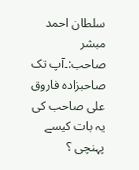سلطان احمد مبشر صاحب:۔آپ تک صاحبزادہ فاروق علی صاحب کی یہ بات کیسے پہنچی ؟